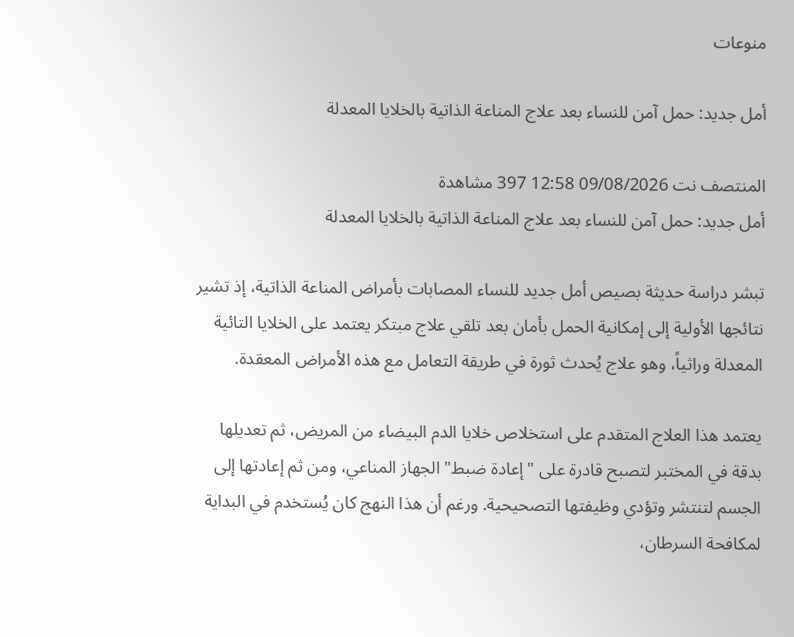منوعات

أمل جديد: حمل آمن للنساء بعد علاج المناعة الذاتية بالخلايا المعدلة

المنتصف نت 09/08/2026 12:58 397 مشاهدة
أمل جديد: حمل آمن للنساء بعد علاج المناعة الذاتية بالخلايا المعدلة

تبشر دراسة حديثة بصيص أمل جديد للنساء المصابات بأمراض المناعة الذاتية، إذ تشير نتائجها الأولية إلى إمكانية الحمل بأمان بعد تلقي علاج مبتكر يعتمد على الخلايا التائية المعدلة وراثياً، وهو علاج يُحدث ثورة في طريقة التعامل مع هذه الأمراض المعقدة.

يعتمد هذا العلاج المتقدم على استخلاص خلايا الدم البيضاء من المريض، ثم تعديلها بدقة في المختبر لتصبح قادرة على "إعادة ضبط" الجهاز المناعي، ومن ثم إعادتها إلى الجسم لتنتشر وتؤدي وظيفتها التصحيحية. ورغم أن هذا النهج كان يُستخدم في البداية لمكافحة السرطان،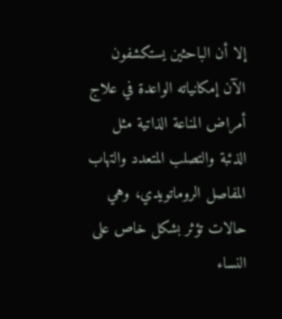إلا أن الباحثين يستكشفون الآن إمكانياته الواعدة في علاج أمراض المناعة الذاتية مثل الذئبة والتصلب المتعدد والتهاب المفاصل الروماتويدي، وهي حالات تؤثر بشكل خاص على النساء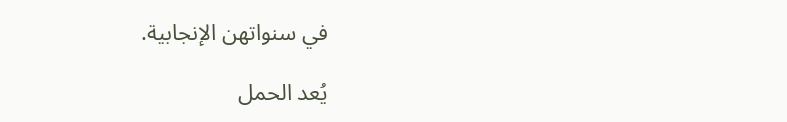في سنواتهن الإنجابية.

يُعد الحمل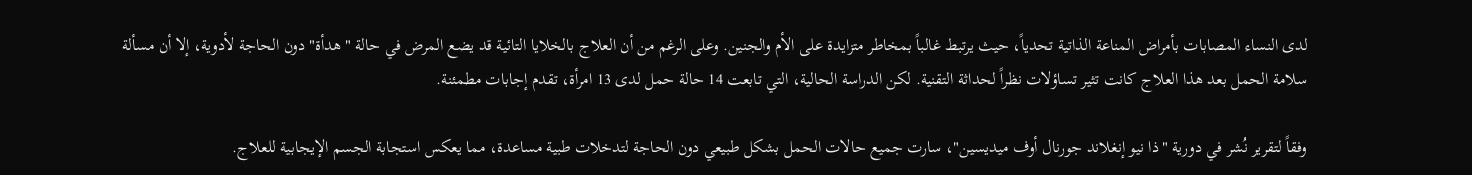لدى النساء المصابات بأمراض المناعة الذاتية تحدياً، حيث يرتبط غالباً بمخاطر متزايدة على الأم والجنين. وعلى الرغم من أن العلاج بالخلايا التائية قد يضع المرض في حالة "هدأة" دون الحاجة لأدوية، إلا أن مسألة سلامة الحمل بعد هذا العلاج كانت تثير تساؤلات نظراً لحداثة التقنية. لكن الدراسة الحالية، التي تابعت 14 حالة حمل لدى 13 امرأة، تقدم إجابات مطمئنة.

وفقاً لتقرير نُشر في دورية "ذا نيو إنغلاند جورنال أوف ميديسين"، سارت جميع حالات الحمل بشكل طبيعي دون الحاجة لتدخلات طبية مساعدة، مما يعكس استجابة الجسم الإيجابية للعلاج.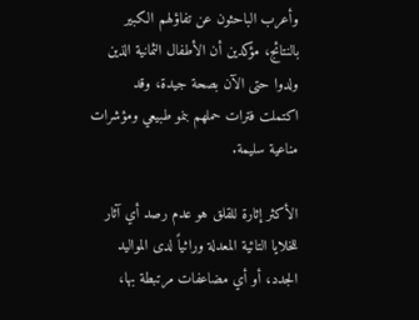وأعرب الباحثون عن تفاؤلهم الكبير بالنتائج، مؤكدين أن الأطفال الثمانية الذين ولدوا حتى الآن بصحة جيدة، وقد اكتملت فترات حملهم بنمو طبيعي ومؤشرات مناعية سليمة.

الأكثر إثارة للقلق هو عدم رصد أي آثار للخلايا التائية المعدلة وراثياً لدى المواليد الجدد، أو أي مضاعفات مرتبطة بها،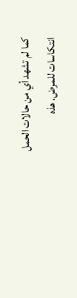كما لم تشهد أي من حالات الحمل انتكاسات للمرض. هذه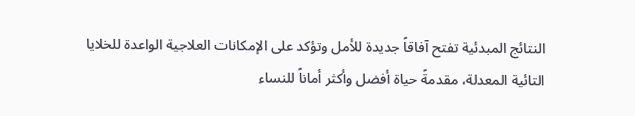النتائج المبدئية تفتح آفاقاً جديدة للأمل وتؤكد على الإمكانات العلاجية الواعدة للخلايا التائية المعدلة، مقدمةً حياة أفضل وأكثر أماناً للنساء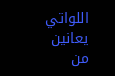اللواتي يعانين من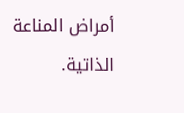أمراض المناعة الذاتية.